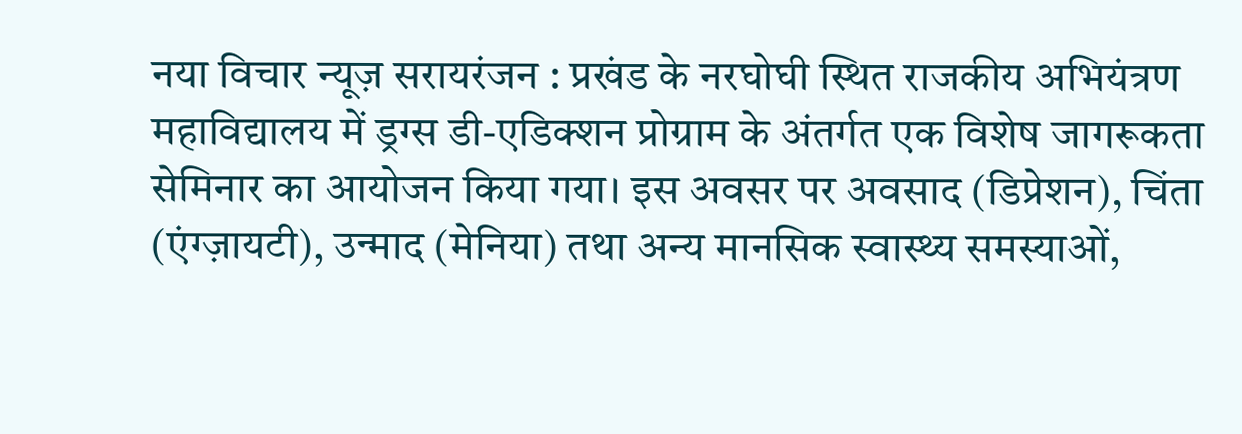नया विचार न्यूज़ सरायरंजन : प्रखंड के नरघोघी स्थित राजकीय अभियंत्रण महाविद्यालय में ड्रग्स डी-एडिक्शन प्रोग्राम के अंतर्गत एक विशेष जागरूकता सेमिनार का आयोजन किया गया। इस अवसर पर अवसाद (डिप्रेशन), चिंता (एंग्ज़ायटी), उन्माद (मेनिया) तथा अन्य मानसिक स्वास्थ्य समस्याओं,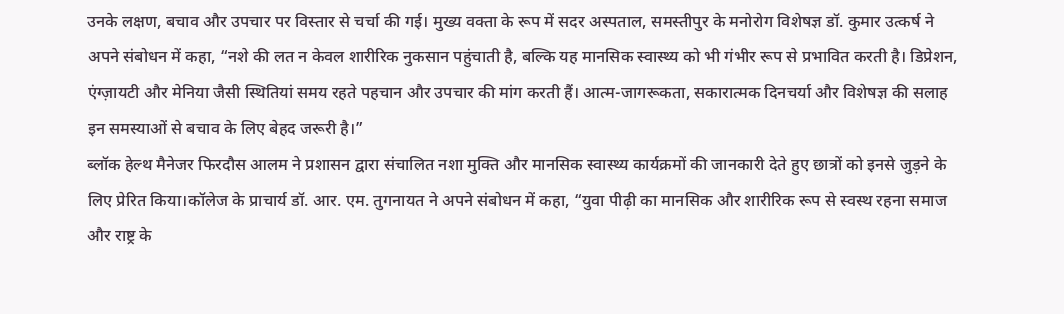उनके लक्षण, बचाव और उपचार पर विस्तार से चर्चा की गई। मुख्य वक्ता के रूप में सदर अस्पताल, समस्तीपुर के मनोरोग विशेषज्ञ डॉ. कुमार उत्कर्ष ने अपने संबोधन में कहा, “नशे की लत न केवल शारीरिक नुकसान पहुंचाती है, बल्कि यह मानसिक स्वास्थ्य को भी गंभीर रूप से प्रभावित करती है। डिप्रेशन, एंग्ज़ायटी और मेनिया जैसी स्थितियां समय रहते पहचान और उपचार की मांग करती हैं। आत्म-जागरूकता, सकारात्मक दिनचर्या और विशेषज्ञ की सलाह इन समस्याओं से बचाव के लिए बेहद जरूरी है।”
ब्लॉक हेल्थ मैनेजर फिरदौस आलम ने प्रशासन द्वारा संचालित नशा मुक्ति और मानसिक स्वास्थ्य कार्यक्रमों की जानकारी देते हुए छात्रों को इनसे जुड़ने के लिए प्रेरित किया।कॉलेज के प्राचार्य डॉ. आर. एम. तुगनायत ने अपने संबोधन में कहा, “युवा पीढ़ी का मानसिक और शारीरिक रूप से स्वस्थ रहना समाज और राष्ट्र के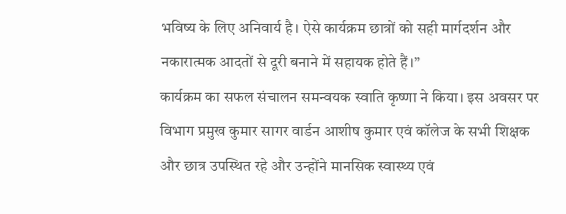भविष्य के लिए अनिवार्य है। ऐसे कार्यक्रम छात्रों को सही मार्गदर्शन और नकारात्मक आदतों से दूरी बनाने में सहायक होते हैं।”
कार्यक्रम का सफल संचालन समन्वयक स्वाति कृष्णा ने किया। इस अवसर पर विभाग प्रमुख कुमार सागर वार्डन आशीष कुमार एवं कॉलेज के सभी शिक्षक और छात्र उपस्थित रहे और उन्होंने मानसिक स्वास्थ्य एवं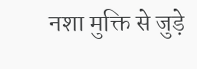नशा मुक्ति से जुड़े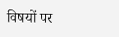विषयों पर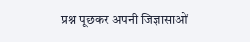प्रश्न पूछकर अपनी जिज्ञासाओं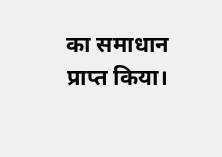का समाधान प्राप्त किया।